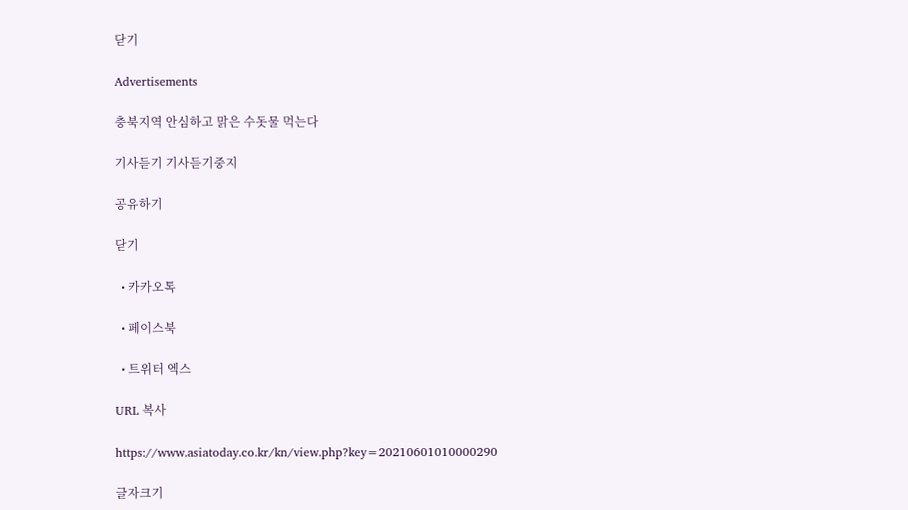닫기

Advertisements

충북지역 안심하고 맑은 수돗물 먹는다

기사듣기 기사듣기중지

공유하기

닫기

  • 카카오톡

  • 페이스북

  • 트위터 엑스

URL 복사

https://www.asiatoday.co.kr/kn/view.php?key=20210601010000290

글자크기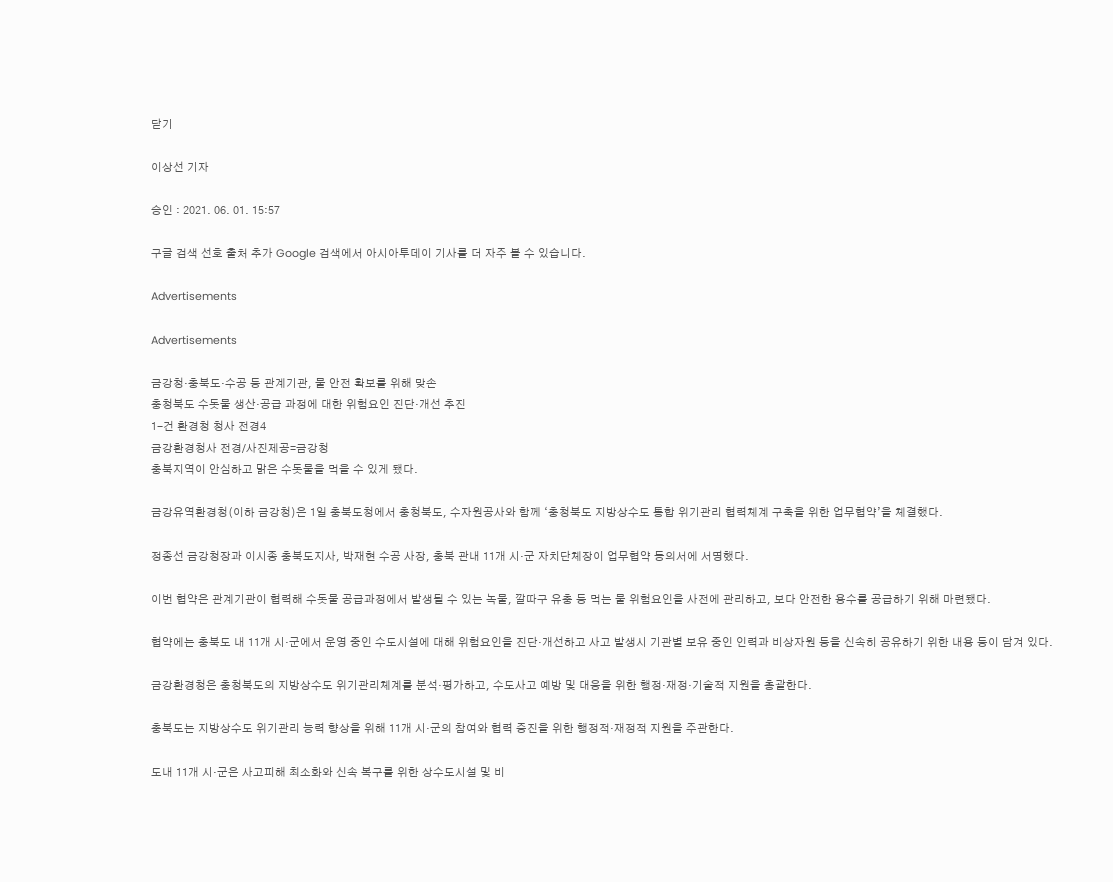닫기

이상선 기자

승인 : 2021. 06. 01. 15:57

구글 검색 선호 출처 추가 Google 검색에서 아시아투데이 기사를 더 자주 볼 수 있습니다.

Advertisements

Advertisements

금강청·충북도·수공 등 관계기관, 물 안전 확보를 위해 맞손
충청북도 수돗물 생산·공급 과정에 대한 위험요인 진단·개선 추진
1-건 환경청 청사 전경4
금강환경청사 전경/사진제공=금강청
충북지역이 안심하고 맑은 수돗물을 먹을 수 있게 됐다.

금강유역환경청(이하 금강청)은 1일 충북도청에서 충청북도, 수자원공사와 함께 ‘충청북도 지방상수도 통합 위기관리 협력체계 구축을 위한 업무협약’을 체결했다.

정종선 금강청장과 이시종 충북도지사, 박재현 수공 사장, 충북 관내 11개 시·군 자치단체장이 업무협약 동의서에 서명했다.

이번 협약은 관계기관이 협력해 수돗물 공급과정에서 발생될 수 있는 녹물, 깔따구 유충 등 먹는 물 위험요인을 사전에 관리하고, 보다 안전한 용수를 공급하기 위해 마련됐다.

협약에는 충북도 내 11개 시·군에서 운영 중인 수도시설에 대해 위험요인을 진단·개선하고 사고 발생시 기관별 보유 중인 인력과 비상자원 등을 신속히 공유하기 위한 내용 등이 담겨 있다.

금강환경청은 충청북도의 지방상수도 위기관리체계를 분석·평가하고, 수도사고 예방 및 대응을 위한 행정·재정·기술적 지원을 총괄한다.

충북도는 지방상수도 위기관리 능력 향상을 위해 11개 시·군의 참여와 협력 증진을 위한 행정적·재정적 지원을 주관한다.

도내 11개 시·군은 사고피해 최소화와 신속 복구를 위한 상수도시설 및 비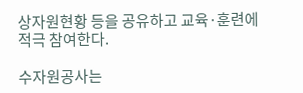상자원현황 등을 공유하고 교육·훈련에 적극 참여한다.

수자원공사는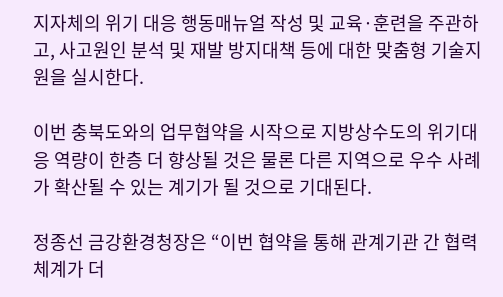지자체의 위기 대응 행동매뉴얼 작성 및 교육·훈련을 주관하고, 사고원인 분석 및 재발 방지대책 등에 대한 맞춤형 기술지원을 실시한다.

이번 충북도와의 업무협약을 시작으로 지방상수도의 위기대응 역량이 한층 더 향상될 것은 물론 다른 지역으로 우수 사례가 확산될 수 있는 계기가 될 것으로 기대된다.

정종선 금강환경청장은 “이번 협약을 통해 관계기관 간 협력체계가 더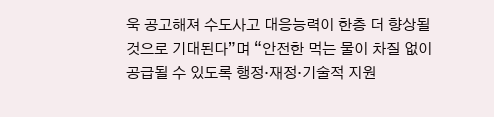욱 공고해져 수도사고 대응능력이 한층 더 향상될 것으로 기대된다”며 “안전한 먹는 물이 차질 없이 공급될 수 있도록 행정·재정·기술적 지원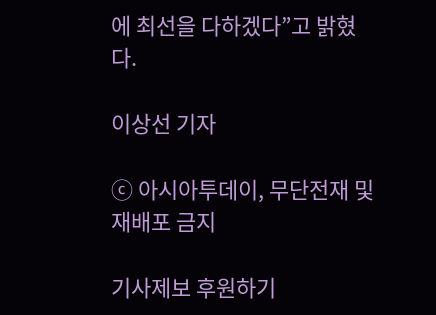에 최선을 다하겠다”고 밝혔다.

이상선 기자

ⓒ 아시아투데이, 무단전재 및 재배포 금지

기사제보 후원하기